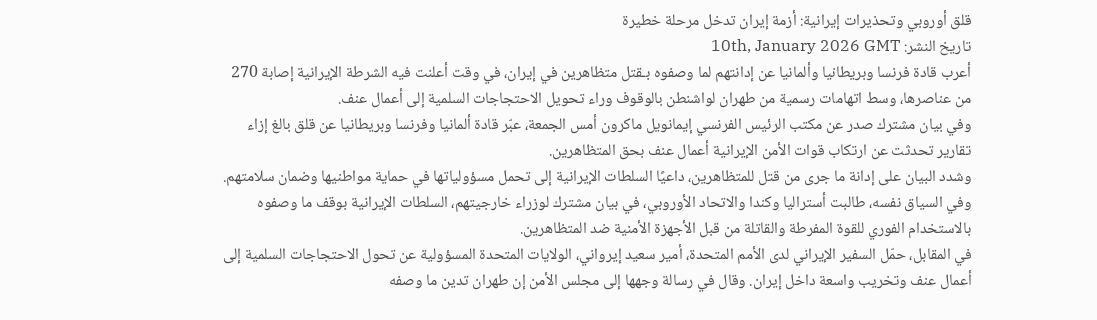قلق أوروبي وتحذيرات إيرانية: أزمة إيران تدخل مرحلة خطيرة
تاريخ النشر: 10th, January 2026 GMT
أعرب قادة فرنسا وبريطانيا وألمانيا عن إدانتهم لما وصفوه بـقتل متظاهرين في إيران، في وقت أعلنت فيه الشرطة الإيرانية إصابة 270 من عناصرها، وسط اتهامات رسمية من طهران لواشنطن بالوقوف وراء تحويل الاحتجاجات السلمية إلى أعمال عنف.
وفي بيان مشترك صدر عن مكتب الرئيس الفرنسي إيمانويل ماكرون أمس الجمعة، عبّر قادة ألمانيا وفرنسا وبريطانيا عن قلق بالغ إزاء تقارير تحدثت عن ارتكاب قوات الأمن الإيرانية أعمال عنف بحق المتظاهرين.
وشدد البيان على إدانة ما جرى من قتل للمتظاهرين، داعيًا السلطات الإيرانية إلى تحمل مسؤولياتها في حماية مواطنيها وضمان سلامتهم.
وفي السياق نفسه، طالبت أستراليا وكندا والاتحاد الأوروبي، في بيان مشترك لوزراء خارجيتهم، السلطات الإيرانية بوقف ما وصفوه بالاستخدام الفوري للقوة المفرطة والقاتلة من قبل الأجهزة الأمنية ضد المتظاهرين.
في المقابل، حمّل السفير الإيراني لدى الأمم المتحدة، أمير سعيد إيرواني، الولايات المتحدة المسؤولية عن تحول الاحتجاجات السلمية إلى أعمال عنف وتخريب واسعة داخل إيران. وقال في رسالة وجهها إلى مجلس الأمن إن طهران تدين ما وصفه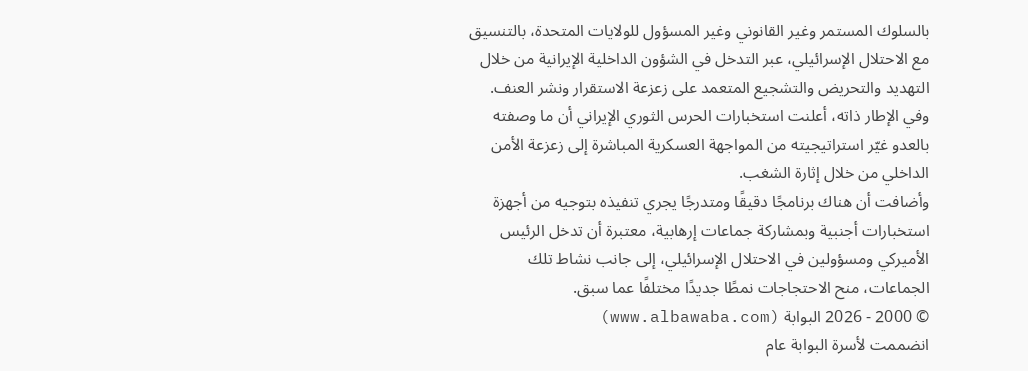بالسلوك المستمر وغير القانوني وغير المسؤول للولايات المتحدة، بالتنسيق مع الاحتلال الإسرائيلي، عبر التدخل في الشؤون الداخلية الإيرانية من خلال التهديد والتحريض والتشجيع المتعمد على زعزعة الاستقرار ونشر العنف.
وفي الإطار ذاته، أعلنت استخبارات الحرس الثوري الإيراني أن ما وصفته بالعدو غيّر استراتيجيته من المواجهة العسكرية المباشرة إلى زعزعة الأمن الداخلي من خلال إثارة الشغب.
وأضافت أن هناك برنامجًا دقيقًا ومتدرجًا يجري تنفيذه بتوجيه من أجهزة استخبارات أجنبية وبمشاركة جماعات إرهابية، معتبرة أن تدخل الرئيس الأميركي ومسؤولين في الاحتلال الإسرائيلي، إلى جانب نشاط تلك الجماعات، منح الاحتجاجات نمطًا جديدًا مختلفًا عما سبق.
© 2000 - 2026 البوابة (www.albawaba.com)
انضممت لأسرة البوابة عام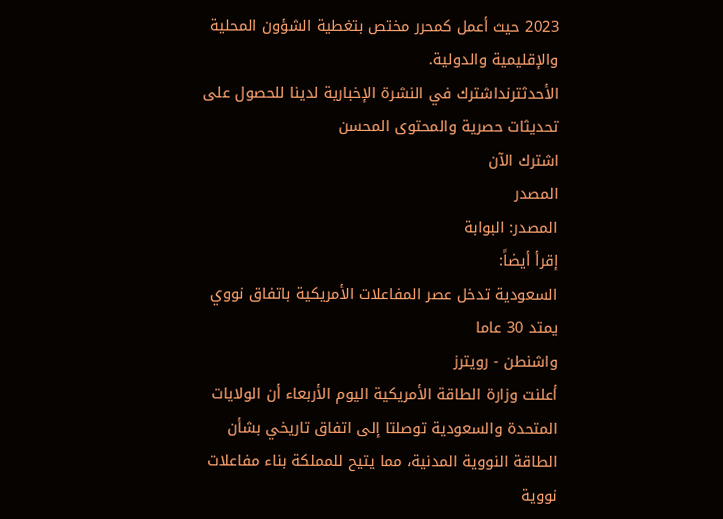2023 حيث أعمل كمحرر مختص بتغطية الشؤون المحلية والإقليمية والدولية.
الأحدثترنداشترك في النشرة الإخبارية لدينا للحصول على تحديثات حصرية والمحتوى المحسن
اشترك الآن
المصدر
المصدر: البوابة
إقرأ أيضاً:
السعودية تدخل عصر المفاعلات الأمريكية باتفاق نووي يمتد 30 عاما
واشنطن - رويترز
أعلنت وزارة الطاقة الأمريكية اليوم الأربعاء أن الولايات المتحدة والسعودية توصلتا إلى اتفاق تاريخي بشأن الطاقة النووية المدنية، مما يتيح للمملكة بناء مفاعلات نووية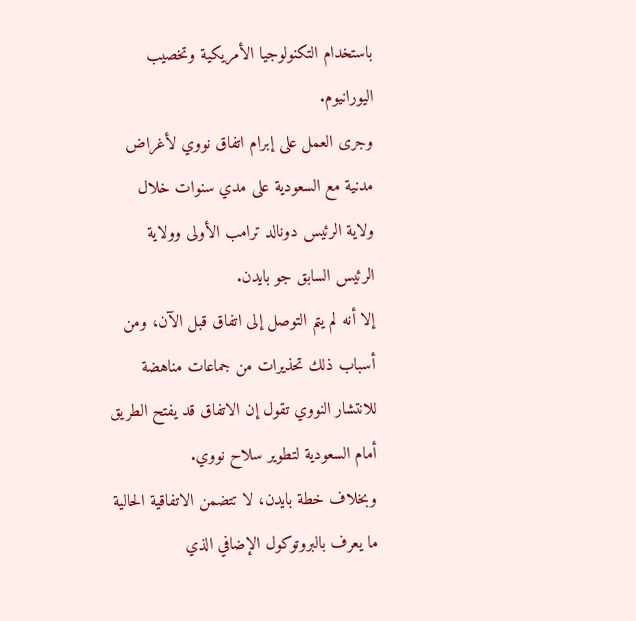باستخدام التكنولوجيا الأمريكية وتخصيب اليورانيوم.
وجرى العمل على إبرام اتفاق نووي لأغراض مدنية مع السعودية على مدي سنوات خلال ولاية الرئيس دونالد ترامب الأولى وولاية الرئيس السابق جو بايدن.
إلا أنه لم يتم التوصل إلى اتفاق قبل الآن، ومن أسباب ذلك تحذيرات من جماعات مناهضة للانتشار النووي تقول إن الاتفاق قد يفتح الطريق أمام السعودية لتطوير سلاح نووي.
وبخلاف خطة بايدن، لا تتضمن الاتفاقية الحالية ما يعرف بالبروتوكول الإضافي الذي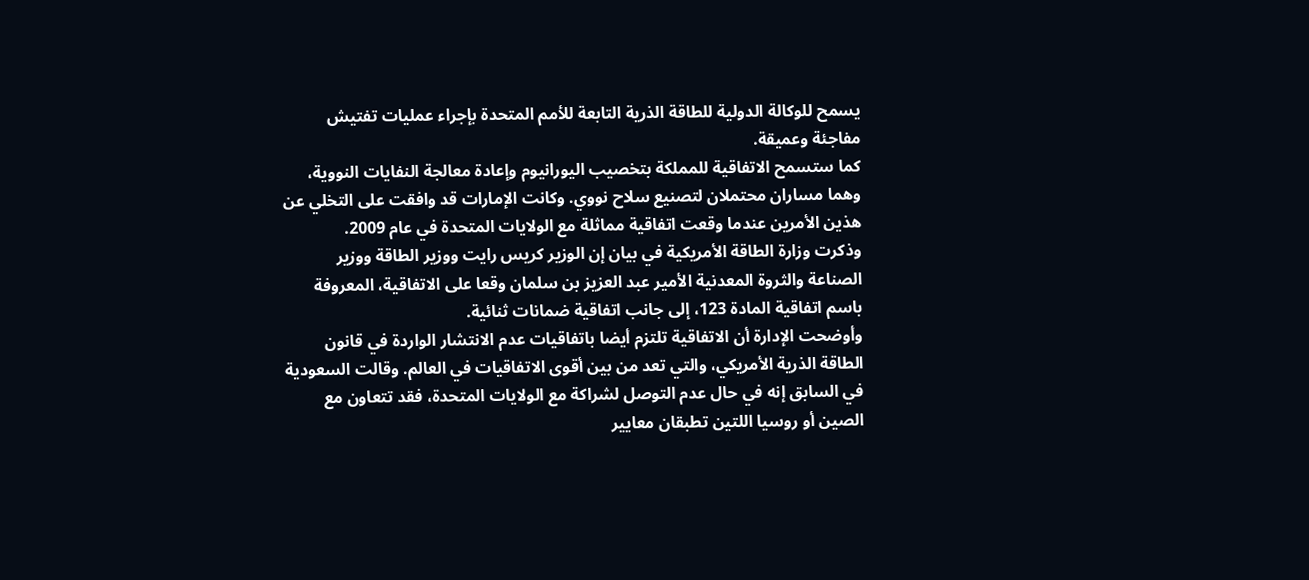يسمح للوكالة الدولية للطاقة الذرية التابعة للأمم المتحدة بإجراء عمليات تفتيش مفاجئة وعميقة.
كما ستسمح الاتفاقية للمملكة بتخصيب اليورانيوم وإعادة معالجة النفايات النووية، وهما مساران محتملان لتصنيع سلاح نووي. وكانت الإمارات قد وافقت على التخلي عن هذين الأمرين عندما وقعت اتفاقية مماثلة مع الولايات المتحدة في عام 2009.
وذكرت وزارة الطاقة الأمريكية في بيان إن الوزير كريس رايت ووزير الطاقة ووزير الصناعة والثروة المعدنية الأمير عبد العزيز بن سلمان وقعا على الاتفاقية، المعروفة باسم اتفاقية المادة 123، إلى جانب اتفاقية ضمانات ثنائية.
وأوضحت الإدارة أن الاتفاقية تلتزم أيضا باتفاقيات عدم الانتشار الواردة في قانون الطاقة الذرية الأمريكي، والتي تعد من بين أقوى الاتفاقيات في العالم. وقالت السعودية في السابق إنه في حال عدم التوصل لشراكة مع الولايات المتحدة، فقد تتعاون مع الصين أو روسيا اللتين تطبقان معايير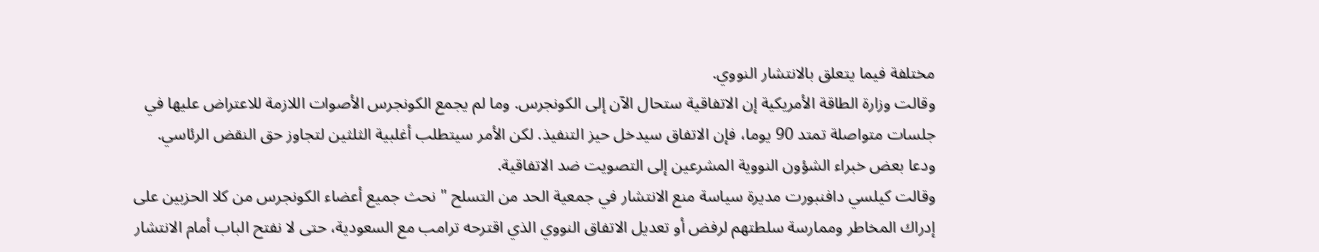مختلفة فيما يتعلق بالانتشار النووي.
وقالت وزارة الطاقة الأمريكية إن الاتفاقية ستحال الآن إلى الكونجرس. وما لم يجمع الكونجرس الأصوات اللازمة للاعتراض عليها في جلسات متواصلة تمتد 90 يوما، فإن الاتفاق سيدخل حيز التنفيذ. لكن الأمر سيتطلب أغلبية الثلثين لتجاوز حق النقض الرئاسي.
ودعا بعض خبراء الشؤون النووية المشرعين إلى التصويت ضد الاتفاقية.
وقالت كيلسي دافنبورت مديرة سياسة منع الانتشار في جمعية الحد من التسلح "نحث جميع أعضاء الكونجرس من كلا الحزبين على إدراك المخاطر وممارسة سلطتهم لرفض أو تعديل الاتفاق النووي الذي اقترحه ترامب مع السعودية، حتى لا نفتح الباب أمام الانتشار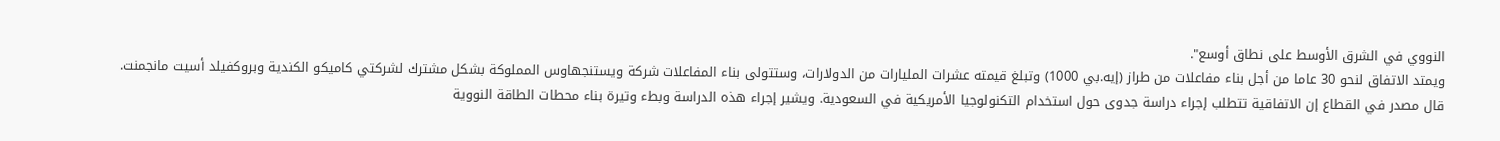النووي في الشرق الأوسط على نطاق أوسع".
ويمتد الاتفاق لنحو 30 عاما من أجل بناء مفاعلات من طراز (إيه.بي 1000) وتبلغ قيمته عشرات المليارات من الدولارات، وستتولى بناء المفاعلات شركة ويستنجهاوس المملوكة بشكل مشترك لشركتي كاميكو الكندية وبروكفيلد أسيت مانجمنت.
قال مصدر في القطاع إن الاتفاقية تتطلب إجراء دراسة جدوى حول استخدام التكنولوجيا الأمريكية في السعودية. ويشير إجراء هذه الدراسة وبطء وتيرة بناء محطات الطاقة النووية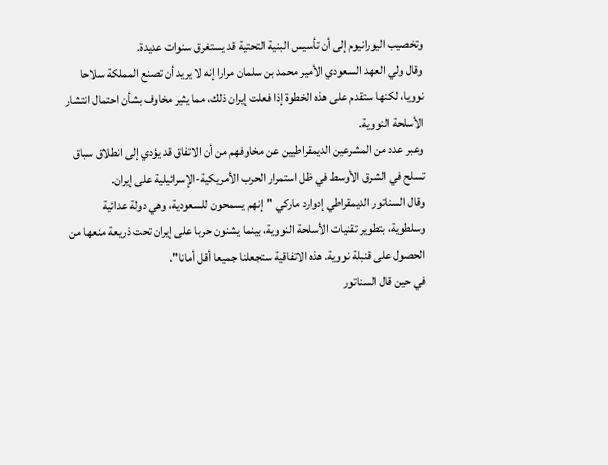وتخصيب اليورانيوم إلى أن تأسيس البنية التحتية قد يستغرق سنوات عديدة.
وقال ولي العهد السعودي الأمير محمد بن سلمان مرارا إنه لا يريد أن تصنع المملكة سلاحا نوويا، لكنها ستقدم على هذه الخطوة إذا فعلت إيران ذلك، مما يثير مخاوف بشأن احتمال انتشار الأسلحة النووية.
وعبر عدد من المشرعين الديمقراطيين عن مخاوفهم من أن الاتفاق قد يؤدي إلى انطلاق سباق تسلح في الشرق الأوسط في ظل استمرار الحرب الأمريكية-الإسرائيلية على إيران.
وقال السناتور الديمقراطي إدوارد ماركي "إنهم يسمحون للسعودية، وهي دولة عدائية وسلطوية، بتطوير تقنيات الأسلحة النووية، بينما يشنون حربا على إيران تحت ذريعة منعها من الحصول على قنبلة نووية. هذه الاتفاقية ستجعلنا جميعا أقل أمانا".
في حين قال السناتور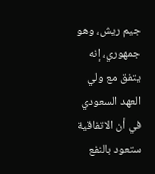جيم ريش، وهو جمهوري، إنه يتفق مع ولي العهد السعودي في أن الاتفاقية ستعود بالنفع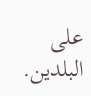على البلدين.